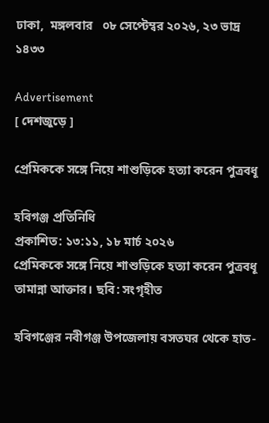ঢাকা,  মঙ্গলবার   ০৮ সেপ্টেম্বর ২০২৬, ২৩ ভাদ্র ১৪৩৩

Advertisement
[ দেশজুড়ে ]

প্রেমিককে সঙ্গে নিয়ে শাশুড়িকে হত্যা করেন পুত্রবধূ

হবিগঞ্জ প্রতিনিধি
প্রকাশিত: ১৩:১১, ১৮ মার্চ ২০২৬
প্রেমিককে সঙ্গে নিয়ে শাশুড়িকে হত্যা করেন পুত্রবধূ
তামান্না আক্তার। ছবি: সংগৃহীত

হবিগঞ্জের নবীগঞ্জ উপজেলায় বসতঘর থেকে হাত-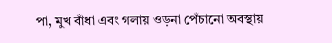পা, মুখ বাঁধা এবং গলায় ওড়না পেঁচানো অবস্থায়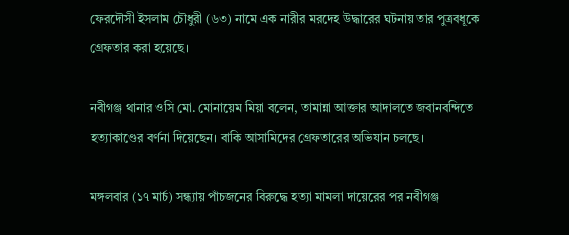ফেরদৌসী ইসলাম চৌধুরী (৬৩) নামে এক নারীর মরদেহ উদ্ধারের ঘটনায় তার পুত্রবধূকে গ্রেফতার করা হয়েছে।

নবীগঞ্জ থানার ওসি মো. মোনায়েম মিয়া বলেন, তামান্না আক্তার আদালতে জবানবন্দিতে হত্যাকাণ্ডের বর্ণনা দিয়েছেন। বাকি আসামিদের গ্রেফতারের অভিযান চলছে।

মঙ্গলবার (১৭ মার্চ) সন্ধ্যায় পাঁচজনের বিরুদ্ধে হত্যা মামলা দায়েরের পর নবীগঞ্জ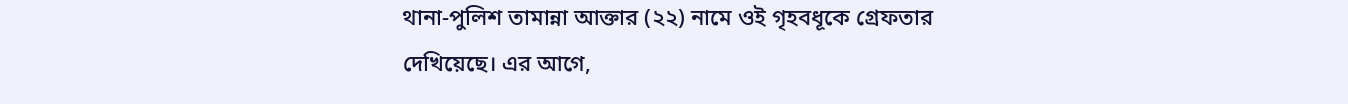থানা-পুলিশ তামান্না আক্তার (২২) নামে ওই গৃহবধূকে গ্রেফতার দেখিয়েছে। এর আগে,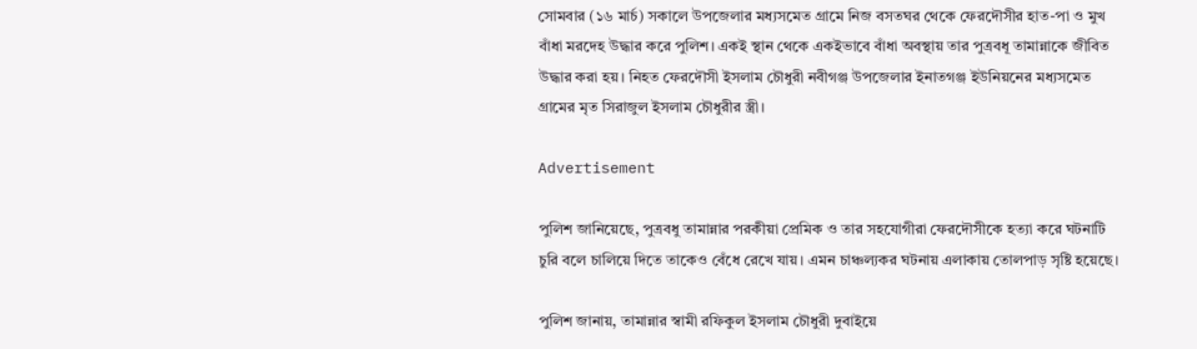সোমবার (১৬ মার্চ) সকালে উপজেলার মধ্যসমেত গ্রামে নিজ বসতঘর থেকে ফেরদৌসীর হাত-পা ও মুখ বাঁধা মরদেহ উদ্ধার করে পুলিশ। একই স্থান থেকে একইভাবে বাঁধা অবস্থায় তার পুত্রবধূ তামান্নাকে জীবিত উদ্ধার করা হয়। নিহত ফেরদৌসী ইসলাম চৌধুরী নবীগঞ্জ উপজেলার ইনাতগঞ্জ ইউনিয়নের মধ্যসমেত গ্রামের মৃত সিরাজুল ইসলাম চৌধুরীর স্ত্রী।

Advertisement

পুলিশ জানিয়েছে, পুত্রবধু তামান্নার পরকীয়া প্রেমিক ও তার সহযোগীরা ফেরদৌসীকে হত্যা করে ঘটনাটি চুরি বলে চালিয়ে দিতে তাকেও বেঁধে রেখে যায়। এমন চাঞ্চল্যকর ঘটনায় এলাকায় তোলপাড় সৃষ্টি হয়েছে।

পুলিশ জানায়, তামান্নার স্বামী রফিকুল ইসলাম চৌধুরী দুবাইয়ে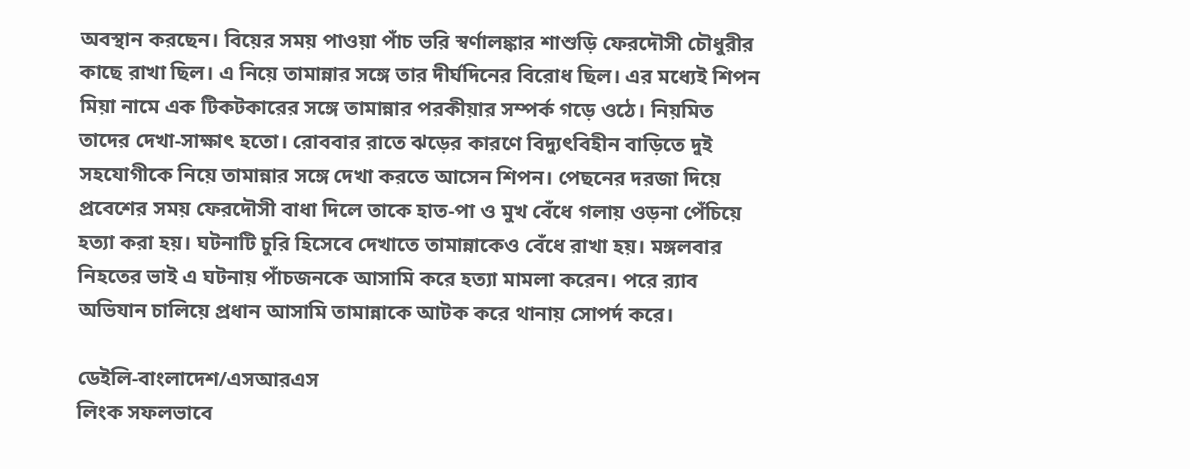অবস্থান করছেন। বিয়ের সময় পাওয়া পাঁচ ভরি স্বর্ণালঙ্কার শাশুড়ি ফেরদৌসী চৌধুরীর কাছে রাখা ছিল। এ নিয়ে তামান্নার সঙ্গে তার দীর্ঘদিনের বিরোধ ছিল। এর মধ্যেই শিপন মিয়া নামে এক টিকটকারের সঙ্গে তামান্নার পরকীয়ার সম্পর্ক গড়ে ওঠে। নিয়মিত তাদের দেখা-সাক্ষাৎ হতো। রোববার রাতে ঝড়ের কারণে বিদ্যুৎবিহীন বাড়িতে দুই সহযোগীকে নিয়ে তামান্নার সঙ্গে দেখা করতে আসেন শিপন। পেছনের দরজা দিয়ে প্রবেশের সময় ফেরদৌসী বাধা দিলে তাকে হাত-পা ও মুখ বেঁধে গলায় ওড়না পেঁচিয়ে হত্যা করা হয়। ঘটনাটি চুরি হিসেবে দেখাতে তামান্নাকেও বেঁধে রাখা হয়। মঙ্গলবার নিহতের ভাই এ ঘটনায় পাঁচজনকে আসামি করে হত্যা মামলা করেন। পরে র‌্যাব অভিযান চালিয়ে প্রধান আসামি তামান্নাকে আটক করে থানায় সোপর্দ করে।

ডেইলি-বাংলাদেশ/এসআরএস
লিংক সফলভাবে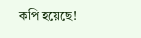কপি হয়েছে!